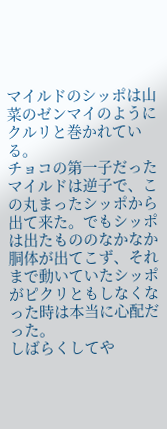マイルドのシッポは山菜のゼンマイのようにクルリと巻かれている。
チョコの第一子だったマイルドは逆子で、この丸まったシッポから出て来た。でもシッポは出たもののなかなか胴体が出てこず、それまで動いていたシッポがピクリともしなくなった時は本当に心配だった。
しばらくしてや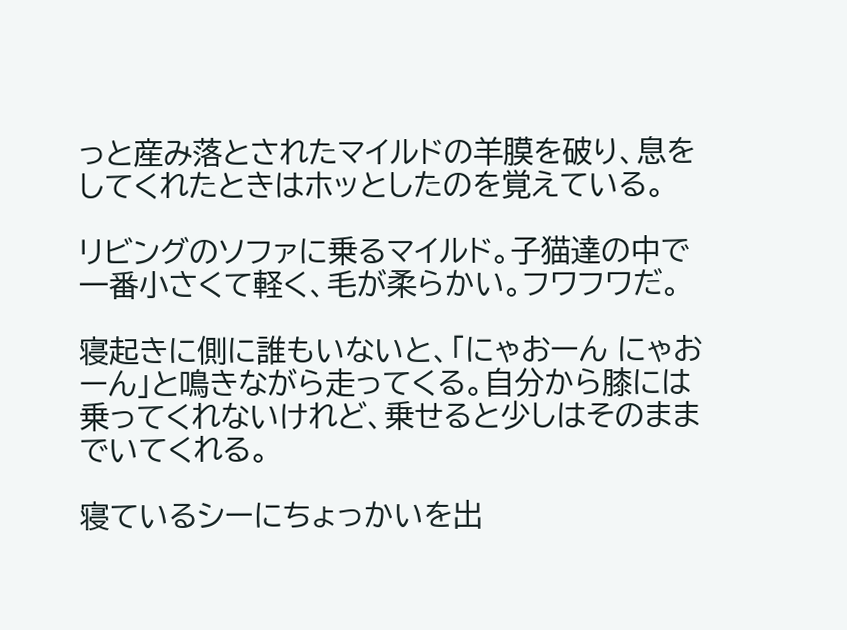っと産み落とされたマイルドの羊膜を破り、息をしてくれたときはホッとしたのを覚えている。

リビングのソファに乗るマイルド。子猫達の中で一番小さくて軽く、毛が柔らかい。フワフワだ。

寝起きに側に誰もいないと、「にゃおーん にゃおーん」と鳴きながら走ってくる。自分から膝には乗ってくれないけれど、乗せると少しはそのままでいてくれる。

寝ているシーにちょっかいを出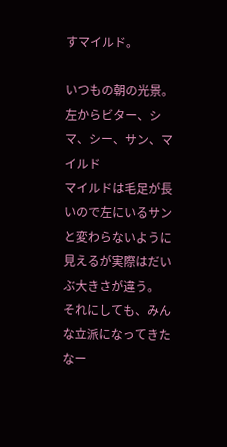すマイルド。

いつもの朝の光景。左からビター、シマ、シー、サン、マイルド
マイルドは毛足が長いので左にいるサンと変わらないように見えるが実際はだいぶ大きさが違う。
それにしても、みんな立派になってきたなー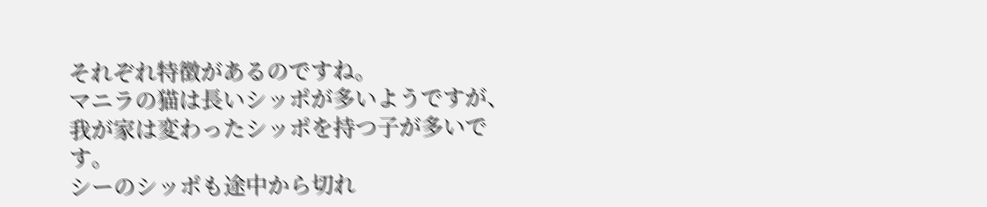それぞれ特徴があるのですね。
マニラの猫は長いシッポが多いようですが、我が家は変わったシッポを持つ子が多いです。
シーのシッポも途中から切れ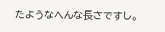たようなへんな長さですし。